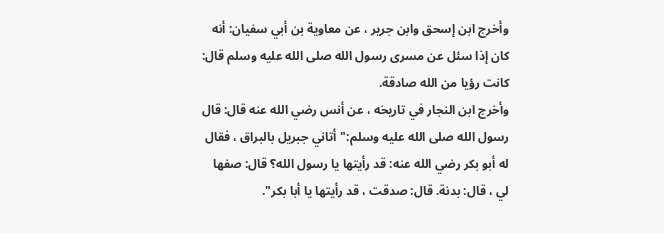وأخرج ابن إسحق وابن جرير ، عن معاوية بن أبي سفيان: أنه كان إذا سئل عن مسرى رسول الله صلى الله عليه وسلم قال: كانت رؤيا من الله صادقة.
وأخرج ابن النجار في تاريخه ، عن أنس رضي الله عنه قال: قال رسول الله صلى الله عليه وسلم:"أتاني جبريل بالبراق ، فقال له أبو بكر رضي الله عنه: قد رأيتها يا رسول الله؟ قال: صفها لي ، قال: بدنة. قال: صدقت ، قد رأيتها يا أبا بكر".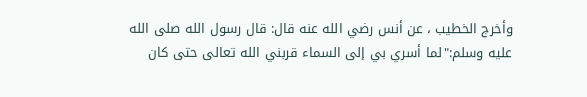وأخرج الخطيب ، عن أنس رضي الله عنه قال: قال رسول الله صلى الله عليه وسلم:"لما أسري بي إلى السماء قربني الله تعالى حتى كان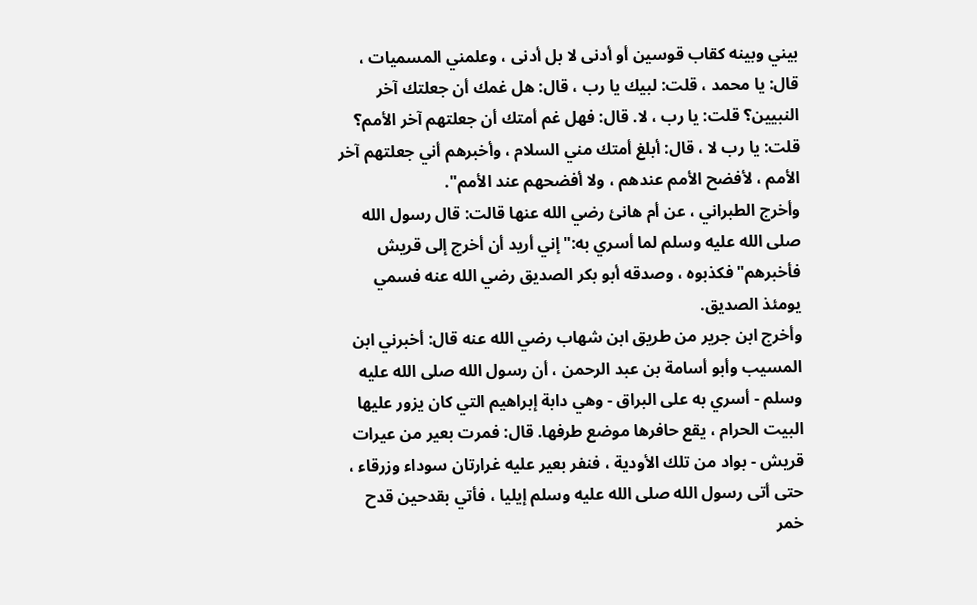بيني وبينه كقاب قوسين أو أدنى لا بل أدنى ، وعلمني المسميات ، قال: يا محمد ، قلت: لبيك يا رب ، قال: هل غمك أن جعلتك آخر النبيين؟ قلت: يا رب ، لا. قال: فهل غم أمتك أن جعلتهم آخر الأمم؟ قلت: يا رب لا ، قال: أبلغ أمتك مني السلام ، وأخبرهم أني جعلتهم آخر الأمم ، لأفضح الأمم عندهم ، ولا أفضحهم عند الأمم".
وأخرج الطبراني ، عن أم هانئ رضي الله عنها قالت: قال رسول الله صلى الله عليه وسلم لما أسري به:"إني أريد أن أخرج إلى قريش فأخبرهم"فكذبوه ، وصدقه أبو بكر الصديق رضي الله عنه فسمي يومئذ الصديق.
وأخرج ابن جرير من طريق ابن شهاب رضي الله عنه قال: أخبرني ابن المسيب وأبو أسامة بن عبد الرحمن ، أن رسول الله صلى الله عليه وسلم - أسري به على البراق - وهي دابة إبراهيم التي كان يزور عليها البيت الحرام ، يقع حافرها موضع طرفها. قال: فمرت بعير من عيرات قريش - بواد من تلك الأودية ، فنفر بعير عليه غرارتان سوداء وزرقاء ، حتى أتى رسول الله صلى الله عليه وسلم إيليا ، فأتي بقدحين قدح خمر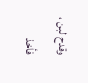وقدح لبن ، فأخذ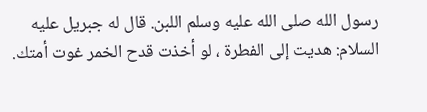رسول الله صلى الله عليه وسلم اللبن. قال له جبريل عليه السلام: هديت إلى الفطرة ، لو أخذت قدح الخمر غوت أمتك.